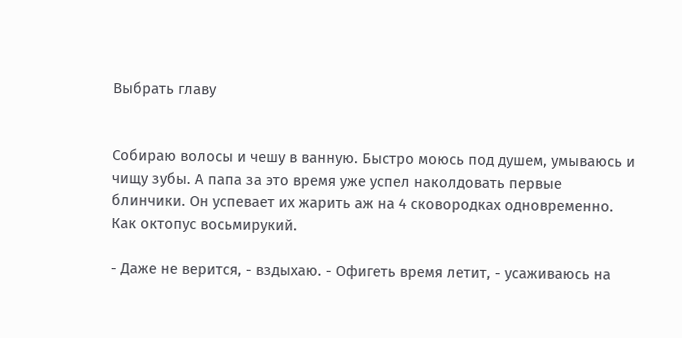Выбрать главу


Собираю волосы и чешу в ванную. Быстро моюсь под душем, умываюсь и чищу зубы. А папа за это время уже успел наколдовать первые блинчики. Он успевает их жарить аж на 4 сковородках одновременно. Как октопус восьмирукий.

- Даже не верится, - вздыхаю. - Офигеть время летит, - усаживаюсь на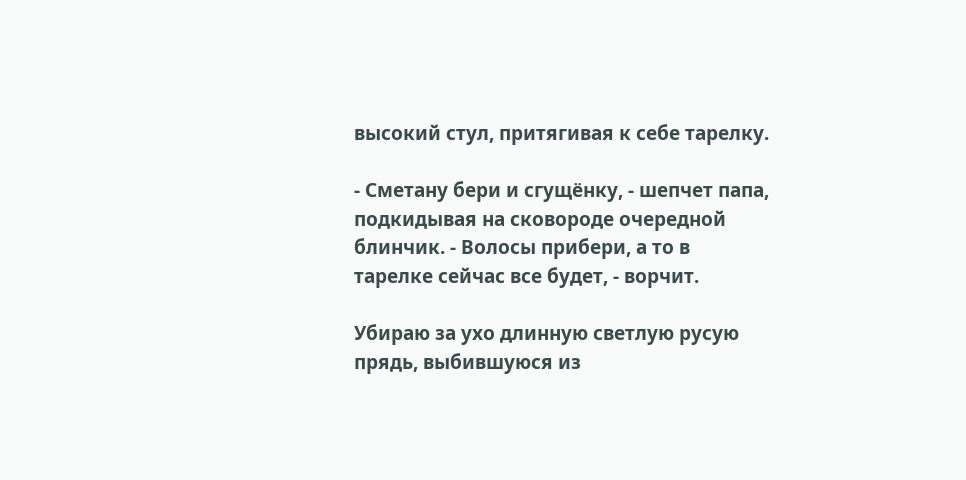высокий стул, притягивая к себе тарелку.

- Сметану бери и сгущёнку, - шепчет папа, подкидывая на сковороде очередной блинчик. - Волосы прибери, а то в тарелке сейчас все будет, - ворчит.

Убираю за ухо длинную светлую русую прядь, выбившуюся из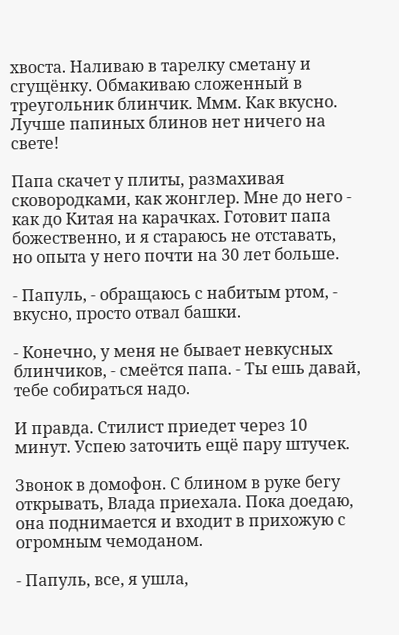хвоста. Наливаю в тарелку сметану и сгущёнку. Обмакиваю сложенный в треугольник блинчик. Ммм. Как вкусно. Лучше папиных блинов нет ничего на свете!

Папа скачет у плиты, размахивая сковородками, как жонглер. Мне до него - как до Китая на карачках. Готовит папа божественно, и я стараюсь не отставать, но опыта у него почти на 30 лет больше.

- Папуль, - обращаюсь с набитым ртом, - вкусно, просто отвал башки.

- Конечно, у меня не бывает невкусных блинчиков, - смеётся папа. - Ты ешь давай, тебе собираться надо.

И правда. Стилист приедет через 10 минут. Успею заточить ещё пару штучек.

Звонок в домофон. С блином в руке бегу открывать, Влада приехала. Пока доедаю, она поднимается и входит в прихожую с огромным чемоданом.

- Папуль, все, я ушла,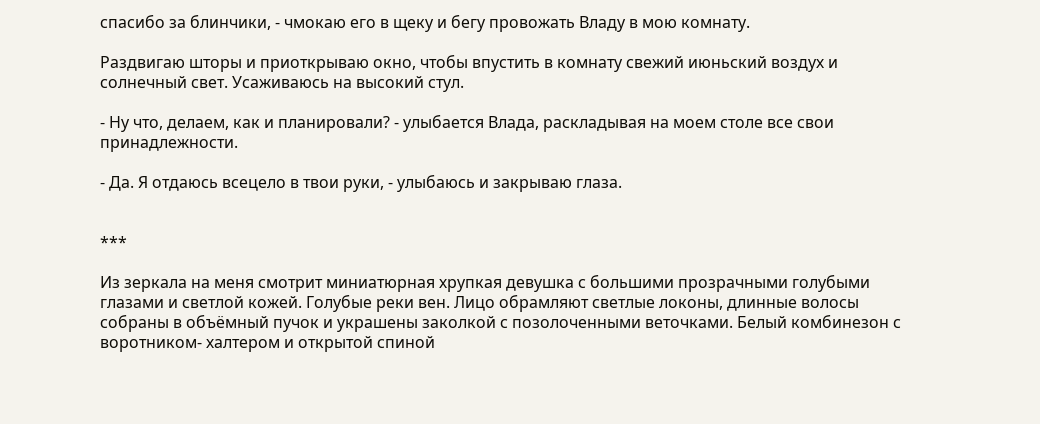спасибо за блинчики, - чмокаю его в щеку и бегу провожать Владу в мою комнату.

Раздвигаю шторы и приоткрываю окно, чтобы впустить в комнату свежий июньский воздух и солнечный свет. Усаживаюсь на высокий стул.

- Ну что, делаем, как и планировали? - улыбается Влада, раскладывая на моем столе все свои принадлежности.

- Да. Я отдаюсь всецело в твои руки, - улыбаюсь и закрываю глаза.


***

Из зеркала на меня смотрит миниатюрная хрупкая девушка с большими прозрачными голубыми глазами и светлой кожей. Голубые реки вен. Лицо обрамляют светлые локоны, длинные волосы собраны в объёмный пучок и украшены заколкой с позолоченными веточками. Белый комбинезон с воротником- халтером и открытой спиной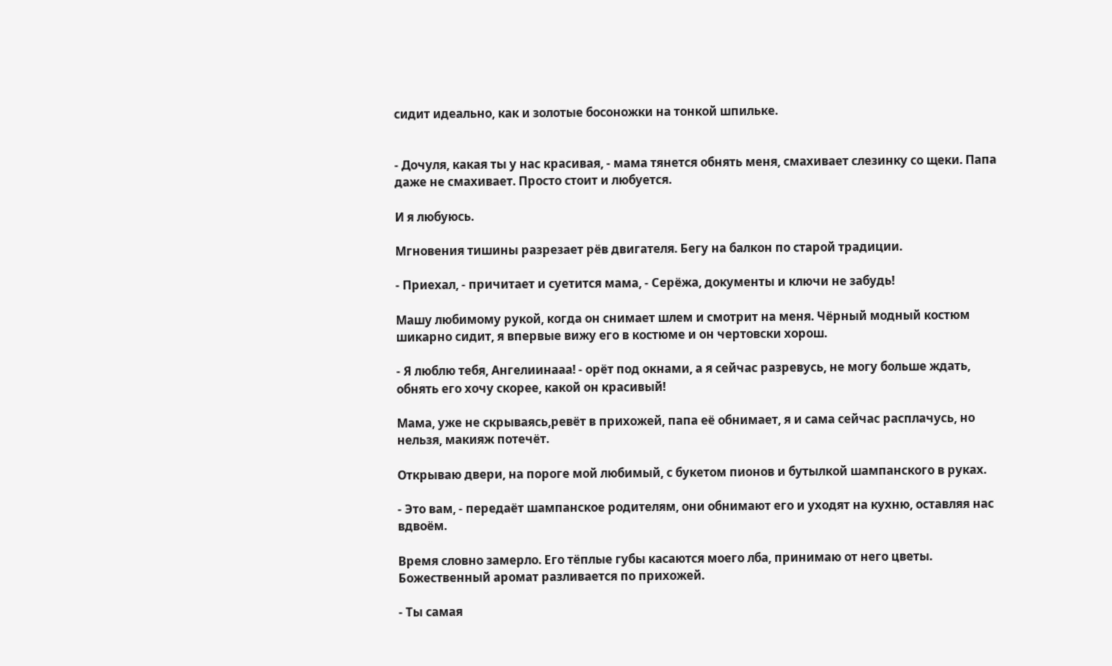сидит идеально, как и золотые босоножки на тонкой шпильке.


- Дочуля, какая ты у нас красивая, - мама тянется обнять меня, смахивает слезинку со щеки. Папа даже не смахивает. Просто стоит и любуется.

И я любуюсь.

Мгновения тишины разрезает рёв двигателя. Бегу на балкон по старой традиции.

- Приехал, - причитает и суетится мама, - Серёжа, документы и ключи не забудь!

Машу любимому рукой, когда он снимает шлем и смотрит на меня. Чёрный модный костюм шикарно сидит, я впервые вижу его в костюме и он чертовски хорош.

- Я люблю тебя, Ангелиинааа! - орёт под окнами, а я сейчас разревусь, не могу больше ждать, обнять его хочу скорее, какой он красивый!

Мама, уже не скрываясь,ревёт в прихожей, папа её обнимает, я и сама сейчас расплачусь, но нельзя, макияж потечёт.

Открываю двери, на пороге мой любимый, с букетом пионов и бутылкой шампанского в руках.

- Это вам, - передаёт шампанское родителям, они обнимают его и уходят на кухню, оставляя нас вдвоём.

Время словно замерло. Его тёплые губы касаются моего лба, принимаю от него цветы. Божественный аромат разливается по прихожей.

- Ты самая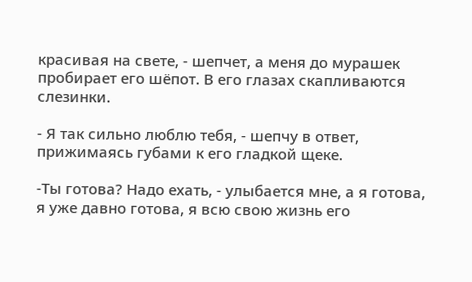красивая на свете, - шепчет, а меня до мурашек пробирает его шёпот. В его глазах скапливаются слезинки.

- Я так сильно люблю тебя, - шепчу в ответ, прижимаясь губами к его гладкой щеке.

-Ты готова? Надо ехать, - улыбается мне, а я готова, я уже давно готова, я всю свою жизнь его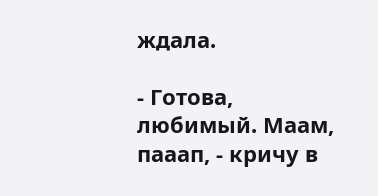ждала.

- Готова, любимый. Маам, пааап, - кричу в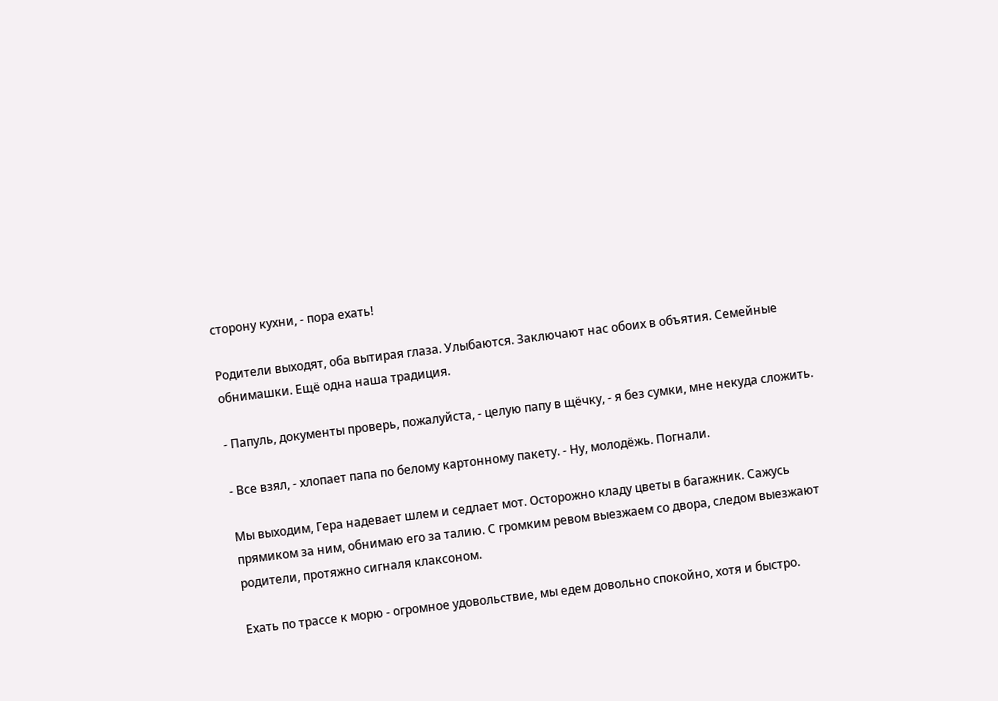сторону кухни, - пора ехать!

Родители выходят, оба вытирая глаза. Улыбаются. Заключают нас обоих в объятия. Семейные обнимашки. Ещё одна наша традиция.

- Папуль, документы проверь, пожалуйста, - целую папу в щёчку, - я без сумки, мне некуда сложить.

- Все взял, - хлопает папа по белому картонному пакету. - Ну, молодёжь. Погнали.

Мы выходим, Гера надевает шлем и седлает мот. Осторожно кладу цветы в багажник. Сажусь прямиком за ним, обнимаю его за талию. С громким ревом выезжаем со двора, следом выезжают родители, протяжно сигналя клаксоном.

Ехать по трассе к морю - огромное удовольствие, мы едем довольно спокойно, хотя и быстро.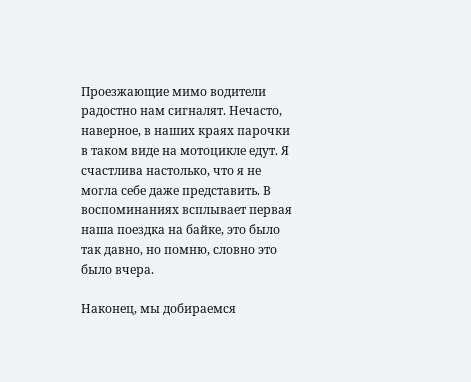Проезжающие мимо водители радостно нам сигналят. Нечасто, наверное, в наших краях парочки в таком виде на мотоцикле едут. Я счастлива настолько, что я не могла себе даже представить. В воспоминаниях всплывает первая наша поездка на байке, это было так давно, но помню, словно это было вчера.

Наконец, мы добираемся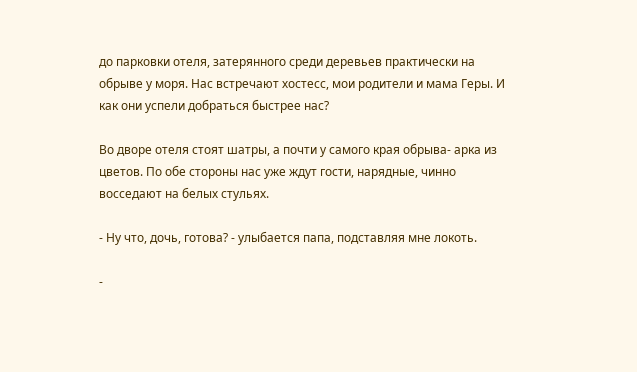до парковки отеля, затерянного среди деревьев практически на обрыве у моря. Нас встречают хостесс, мои родители и мама Геры. И как они успели добраться быстрее нас?

Во дворе отеля стоят шатры, а почти у самого края обрыва- арка из цветов. По обе стороны нас уже ждут гости, нарядные, чинно восседают на белых стульях.

- Ну что, дочь, готова? - улыбается папа, подставляя мне локоть.

-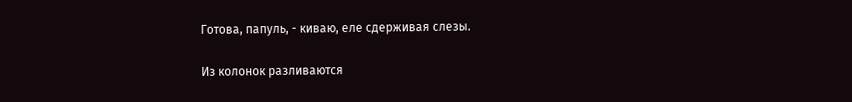Готова, папуль, - киваю, еле сдерживая слезы.

Из колонок разливаются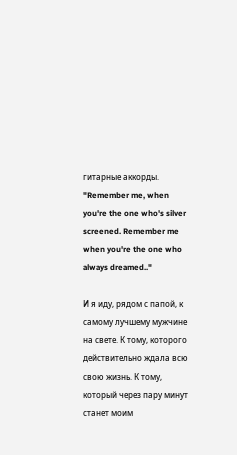гитарные аккорды. "Remember me, when you're the one who's silver screened. Remember me when you're the one who always dreamed.."

И я иду, рядом с папой, к самому лучшему мужчине на свете. К тому, которого действительно ждала всю свою жизнь. К тому, который через пару минут станет моим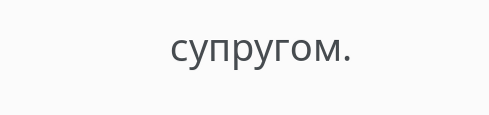супругом.